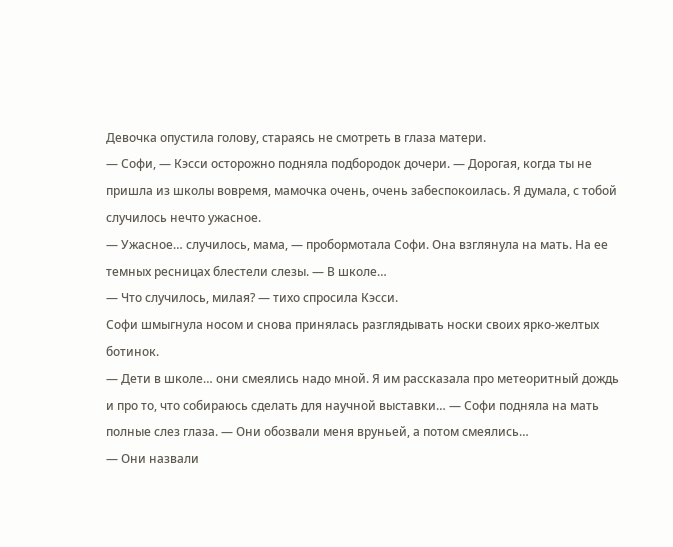Девочка опустила голову, стараясь не смотреть в глаза матери.
— Софи, — Кэсси осторожно подняла подбородок дочери. — Дорогая, когда ты не пришла из школы вовремя, мамочка очень, очень забеспокоилась. Я думала, с тобой случилось нечто ужасное.
— Ужасное… случилось, мама, — пробормотала Софи. Она взглянула на мать. На ее темных ресницах блестели слезы. — В школе…
— Что случилось, милая? — тихо спросила Кэсси.
Софи шмыгнула носом и снова принялась разглядывать носки своих ярко-желтых ботинок.
— Дети в школе… они смеялись надо мной. Я им рассказала про метеоритный дождь и про то, что собираюсь сделать для научной выставки… — Софи подняла на мать полные слез глаза. — Они обозвали меня вруньей, а потом смеялись…
— Они назвали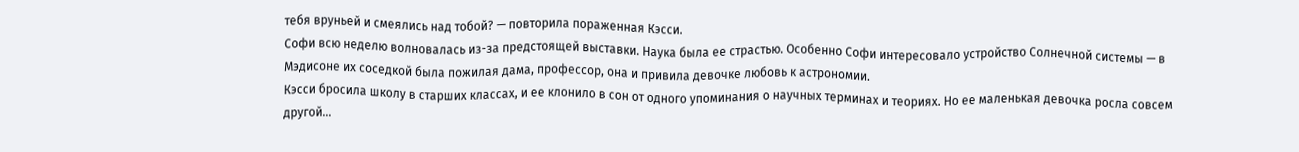тебя вруньей и смеялись над тобой? — повторила пораженная Кэсси.
Софи всю неделю волновалась из-за предстоящей выставки. Наука была ее страстью. Особенно Софи интересовало устройство Солнечной системы — в Мэдисоне их соседкой была пожилая дама, профессор, она и привила девочке любовь к астрономии.
Кэсси бросила школу в старших классах, и ее клонило в сон от одного упоминания о научных терминах и теориях. Но ее маленькая девочка росла совсем другой…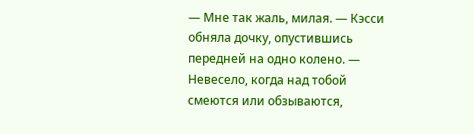— Мне так жаль, милая. — Кэсси обняла дочку, опустившись передней на одно колено. —
Невесело, когда над тобой смеются или обзываются,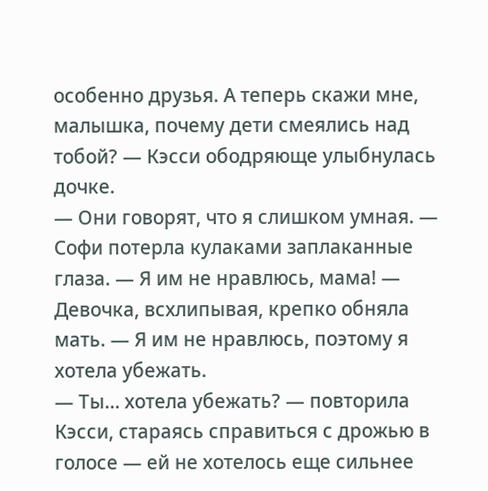особенно друзья. А теперь скажи мне, малышка, почему дети смеялись над тобой? — Кэсси ободряюще улыбнулась дочке.
— Они говорят, что я слишком умная. — Софи потерла кулаками заплаканные глаза. — Я им не нравлюсь, мама! — Девочка, всхлипывая, крепко обняла мать. — Я им не нравлюсь, поэтому я хотела убежать.
— Ты… хотела убежать? — повторила Кэсси, стараясь справиться с дрожью в голосе — ей не хотелось еще сильнее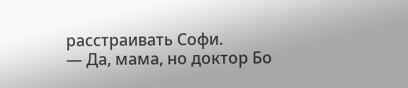расстраивать Софи.
— Да, мама, но доктор Бо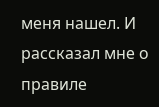меня нашел. И рассказал мне о правиле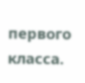первого класса.